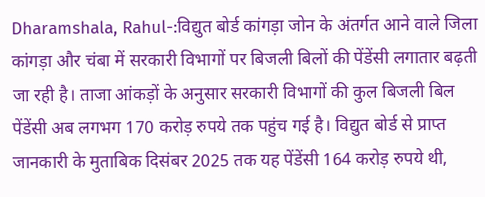Dharamshala, Rahul-:विद्युत बोर्ड कांगड़ा जोन के अंतर्गत आने वाले जिला कांगड़ा और चंबा में सरकारी विभागों पर बिजली बिलों की पेंडेंसी लगातार बढ़ती जा रही है। ताजा आंकड़ों के अनुसार सरकारी विभागों की कुल बिजली बिल पेंडेंसी अब लगभग 170 करोड़ रुपये तक पहुंच गई है। विद्युत बोर्ड से प्राप्त जानकारी के मुताबिक दिसंबर 2025 तक यह पेंडेंसी 164 करोड़ रुपये थी,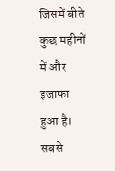जिसमें बीते कुछ महीनों में और इजाफा हुआ है।
सबसे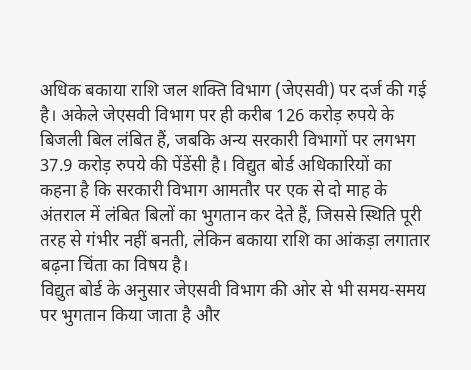अधिक बकाया राशि जल शक्ति विभाग (जेएसवी) पर दर्ज की गई है। अकेले जेएसवी विभाग पर ही करीब 126 करोड़ रुपये के बिजली बिल लंबित हैं, जबकि अन्य सरकारी विभागों पर लगभग 37.9 करोड़ रुपये की पेंडेंसी है। विद्युत बोर्ड अधिकारियों का कहना है कि सरकारी विभाग आमतौर पर एक से दो माह के अंतराल में लंबित बिलों का भुगतान कर देते हैं, जिससे स्थिति पूरी तरह से गंभीर नहीं बनती, लेकिन बकाया राशि का आंकड़ा लगातार बढ़ना चिंता का विषय है।
विद्युत बोर्ड के अनुसार जेएसवी विभाग की ओर से भी समय-समय पर भुगतान किया जाता है और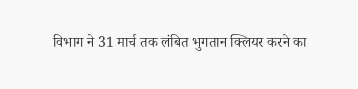विभाग ने 31 मार्च तक लंबित भुगतान क्लियर करने का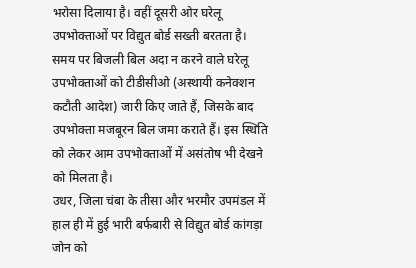भरोसा दिलाया है। वहीं दूसरी ओर घरेलू उपभोक्ताओं पर विद्युत बोर्ड सख्ती बरतता है। समय पर बिजली बिल अदा न करने वाले घरेलू उपभोक्ताओं को टीडीसीओ (अस्थायी कनेक्शन कटौती आदेश) जारी किए जाते हैं, जिसके बाद उपभोक्ता मजबूरन बिल जमा कराते हैं। इस स्थिति को लेकर आम उपभोक्ताओं में असंतोष भी देखने को मिलता है।
उधर, जिला चंबा के तीसा और भरमौर उपमंडल में हाल ही में हुई भारी बर्फबारी से विद्युत बोर्ड कांगड़ा जोन को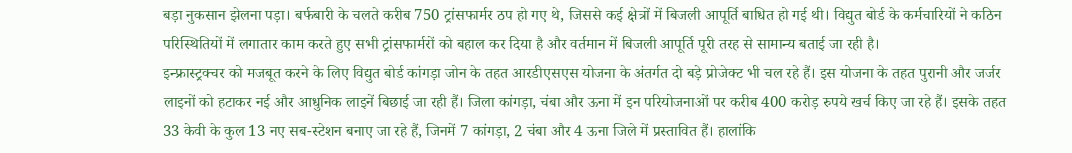बड़ा नुकसान झेलना पड़ा। बर्फबारी के चलते करीब 750 ट्रांसफार्मर ठप हो गए थे, जिससे कई क्षेत्रों में बिजली आपूर्ति बाधित हो गई थी। विद्युत बोर्ड के कर्मचारियों ने कठिन परिस्थितियों में लगातार काम करते हुए सभी ट्रांसफार्मरों को बहाल कर दिया है और वर्तमान में बिजली आपूर्ति पूरी तरह से सामान्य बताई जा रही है।
इन्फ्रास्ट्रक्चर को मजबूत करने के लिए विद्युत बोर्ड कांगड़ा जोन के तहत आरडीएसएस योजना के अंतर्गत दो बड़े प्रोजेक्ट भी चल रहे हैं। इस योजना के तहत पुरानी और जर्जर लाइनों को हटाकर नई और आधुनिक लाइनें बिछाई जा रही हैं। जिला कांगड़ा, चंबा और ऊना में इन परियोजनाओं पर करीब 400 करोड़ रुपये खर्च किए जा रहे हैं। इसके तहत 33 केवी के कुल 13 नए सब-स्टेशन बनाए जा रहे हैं, जिनमें 7 कांगड़ा, 2 चंबा और 4 ऊना जिले में प्रस्तावित हैं। हालांकि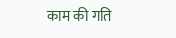काम की गति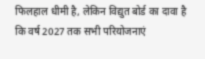फिलहाल धीमी है, लेकिन विद्युत बोर्ड का दावा है कि वर्ष 2027 तक सभी परियोजनाएं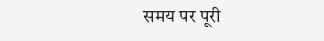समय पर पूरी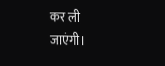कर ली जाएंगी।